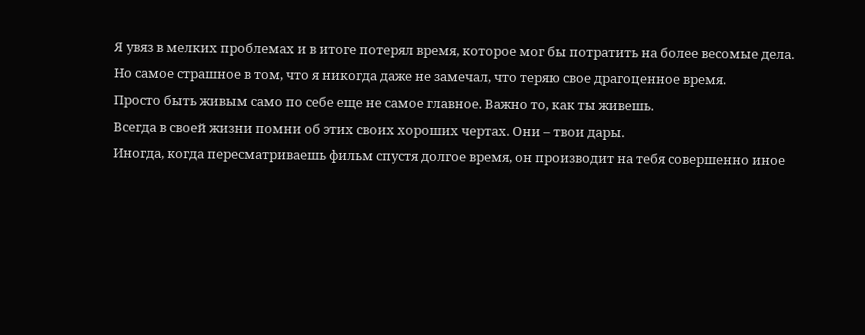Я увяз в мелких проблемах и в итоге потерял время, которое мог бы потратить на более весомые дела. Но самое страшное в том, что я никогда даже не замечал, что теряю свое драгоценное время.
Просто быть живым само по себе еще не самое главное. Важно то, как ты живешь.
Всегда в своей жизни помни об этих своих хороших чертах. Они – твои дары.
Иногда, когда пересматриваешь фильм спустя долгое время, он производит на тебя совершенно иное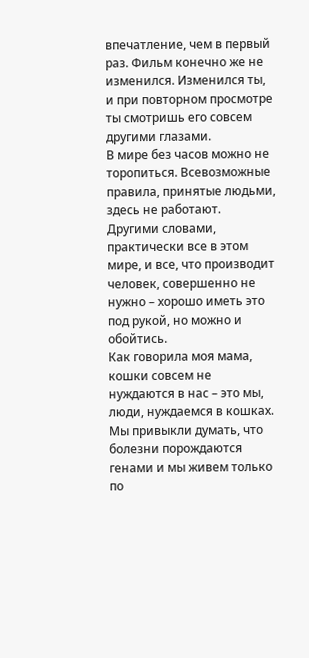впечатление, чем в первый раз. Фильм конечно же не изменился. Изменился ты, и при повторном просмотре ты смотришь его совсем другими глазами.
В мире без часов можно не торопиться. Всевозможные правила, принятые людьми, здесь не работают.
Другими словами, практически все в этом мире, и все, что производит человек, совершенно не нужно – хорошо иметь это под рукой, но можно и обойтись.
Как говорила моя мама, кошки совсем не нуждаются в нас – это мы, люди, нуждаемся в кошках.
Мы привыкли думать, что болезни порождаются генами и мы живем только по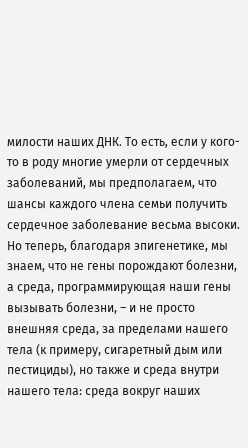милости наших ДНК. То есть, если у кого-то в роду многие умерли от сердечных заболеваний, мы предполагаем, что шансы каждого члена семьи получить сердечное заболевание весьма высоки. Но теперь, благодаря эпигенетике, мы знаем, что не гены порождают болезни, а среда, программирующая наши гены вызывать болезни, – и не просто внешняя среда, за пределами нашего тела (к примеру, сигаретный дым или пестициды), но также и среда внутри нашего тела: среда вокруг наших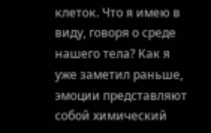клеток. Что я имею в виду, говоря о среде нашего тела? Как я уже заметил раньше, эмоции представляют собой химический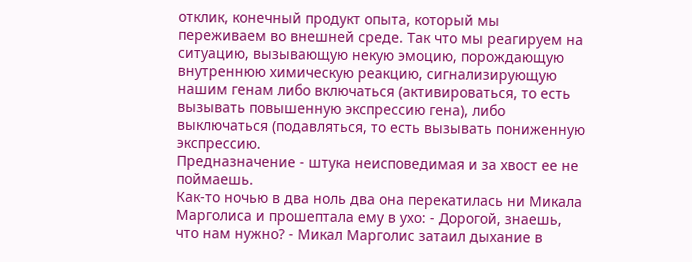отклик, конечный продукт опыта, который мы переживаем во внешней среде. Так что мы реагируем на ситуацию, вызывающую некую эмоцию, порождающую внутреннюю химическую реакцию, сигнализирующую нашим генам либо включаться (активироваться, то есть вызывать повышенную экспрессию гена), либо выключаться (подавляться, то есть вызывать пониженную экспрессию.
Предназначение - штука неисповедимая и за хвост ее не поймаешь.
Как-то ночью в два ноль два она перекатилась ни Микала Марголиса и прошептала ему в ухо: - Дорогой, знаешь, что нам нужно? - Микал Марголис затаил дыхание в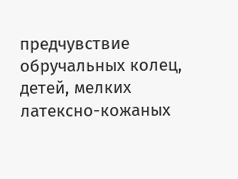предчувствие обручальных колец, детей, мелких латексно-кожаных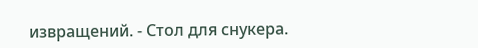извращений. - Стол для снукера.